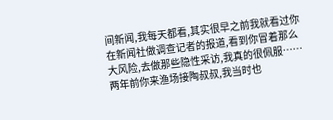间新闻,我每天都看,其实很早之前我就看过你在新闻社做调查记者的报道,看到你冒着那么大风险,去做那些隐性采访,我真的很佩服……两年前你来渔场接陶叔叔,我当时也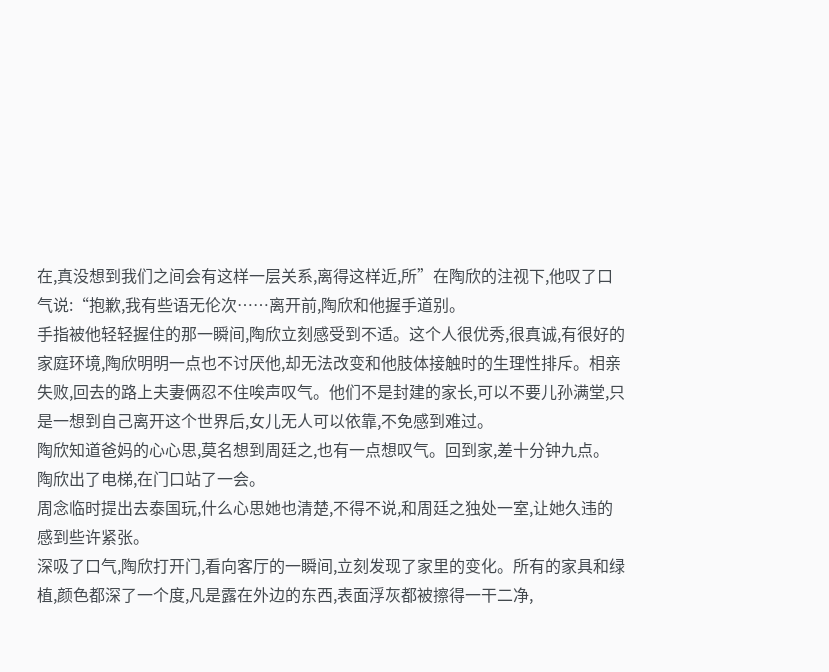在,真没想到我们之间会有这样一层关系,离得这样近,所”在陶欣的注视下,他叹了口气说:“抱歉,我有些语无伦次……离开前,陶欣和他握手道别。
手指被他轻轻握住的那一瞬间,陶欣立刻感受到不适。这个人很优秀,很真诚,有很好的家庭环境,陶欣明明一点也不讨厌他,却无法改变和他肢体接触时的生理性排斥。相亲失败,回去的路上夫妻俩忍不住唉声叹气。他们不是封建的家长,可以不要儿孙满堂,只是一想到自己离开这个世界后,女儿无人可以依靠,不免感到难过。
陶欣知道爸妈的心心思,莫名想到周廷之,也有一点想叹气。回到家,差十分钟九点。
陶欣出了电梯,在门口站了一会。
周念临时提出去泰国玩,什么心思她也清楚,不得不说,和周廷之独处一室,让她久违的感到些许紧张。
深吸了口气,陶欣打开门,看向客厅的一瞬间,立刻发现了家里的变化。所有的家具和绿植,颜色都深了一个度,凡是露在外边的东西,表面浮灰都被擦得一干二净,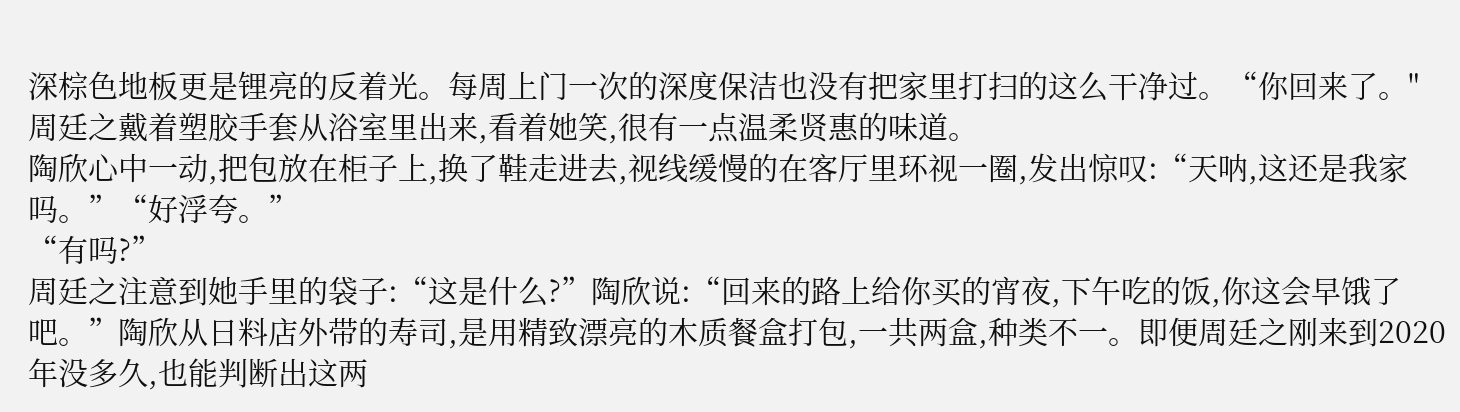深棕色地板更是锂亮的反着光。每周上门一次的深度保洁也没有把家里打扫的这么干净过。“你回来了。"周廷之戴着塑胶手套从浴室里出来,看着她笑,很有一点温柔贤惠的味道。
陶欣心中一动,把包放在柜子上,换了鞋走进去,视线缓慢的在客厅里环视一圈,发出惊叹:“天呐,这还是我家吗。”“好浮夸。”
“有吗?”
周廷之注意到她手里的袋子:“这是什么?”陶欣说:“回来的路上给你买的宵夜,下午吃的饭,你这会早饿了吧。”陶欣从日料店外带的寿司,是用精致漂亮的木质餐盒打包,一共两盒,种类不一。即便周廷之刚来到2020年没多久,也能判断出这两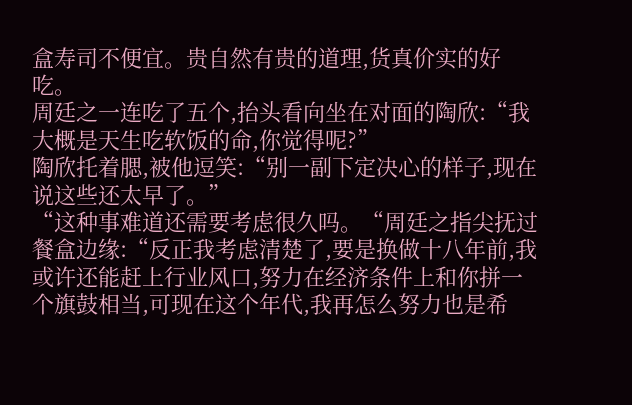盒寿司不便宜。贵自然有贵的道理,货真价实的好吃。
周廷之一连吃了五个,抬头看向坐在对面的陶欣:“我大概是天生吃软饭的命,你觉得呢?”
陶欣托着腮,被他逗笑:“别一副下定决心的样子,现在说这些还太早了。”
“这种事难道还需要考虑很久吗。“周廷之指尖抚过餐盒边缘:“反正我考虑清楚了,要是换做十八年前,我或许还能赶上行业风口,努力在经济条件上和你拼一个旗鼓相当,可现在这个年代,我再怎么努力也是希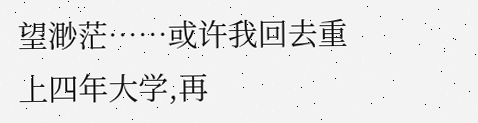望渺茫……或许我回去重上四年大学,再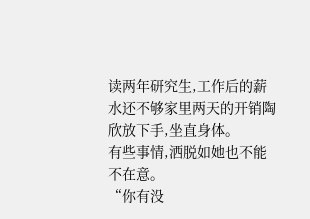读两年研究生,工作后的薪水还不够家里两天的开销陶欣放下手,坐直身体。
有些事情,洒脱如她也不能不在意。
“你有没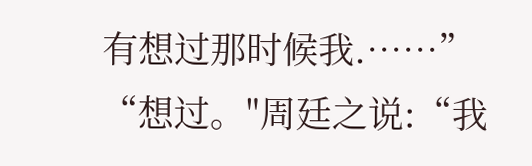有想过那时候我.……”
“想过。"周廷之说:“我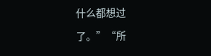什么都想过了。”“所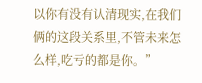以你有没有认清现实,在我们俩的这段关系里,不管未来怎么样,吃亏的都是你。”